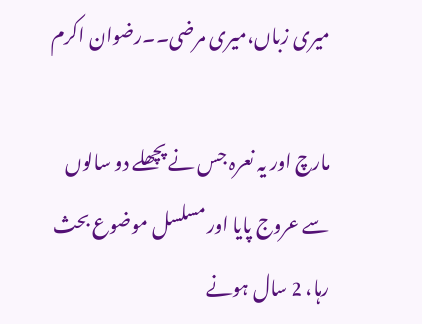میری زباں،میری مرضی۔۔رضوان اکرم

مارچ اور یہ نعرہ جس نے پچھلے دو سالوں سے عروج پایا اور مسلسل موضوع بحث رہا، 2 سال ہونے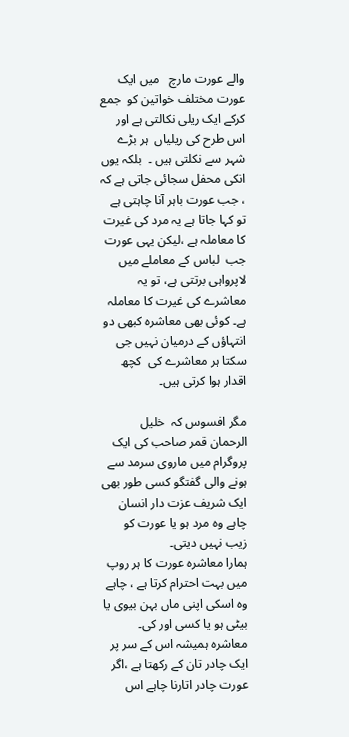والے عورت مارچ   میں ایک عورت مختلف خواتین کو  جمع  کرکے ایک ریلی نکالتی ہے اور اس طرح کی ریلیاں  ہر بڑے شہر سے نکلتی ہیں ۔  بلکہ یوں انکی محفل سجائی جاتی ہے کہ ، جب عورت باہر آنا چاہتی ہے تو کہا جاتا ہے یہ مرد کی غیرت کا معاملہ ہے ،لیکن یہی عورت جب  لباس کے معاملے میں لاپرواہی برتتی ہے، تو یہ معاشرے کی غیرت کا معاملہ ہے۔ کوئی بھی معاشرہ کبھی دو انتہاؤں کے درمیان نہیں جی سکتا ہر معاشرے کی  کچھ اقدار ہوا کرتی ہیں۔

مگر افسوس کہ  خلیل الرحمان قمر صاحب کی ایک پروگرام میں ماروی سرمد سے ہونے والی گفتگو کسی طور بھی ایک شریف عزت دار انسان چاہے وہ مرد ہو یا عورت کو زیب نہیں دیتی۔
ہمارا معاشرہ عورت کا ہر روپ میں بہت احترام کرتا ہے ، چاہے وہ اسکی اپنی ماں بہن بیوی یا بیٹی ہو یا کسی اور کی۔ معاشرہ ہمیشہ اس کے سر پر   ایک چادر تان کے رکھتا ہے ،اگر عورت چادر اتارنا چاہے اس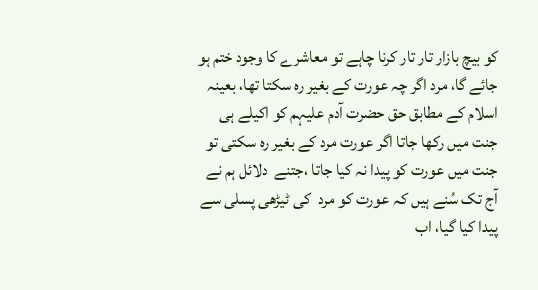کو بیچ بازار تار تار کرنا چاہے تو معاشرے کا وجود ختم ہو جائے گا، مرد اگر چہ عورت کے بغیر رہ سکتا تھا، بعینہ اسلام کے مطابق حق حضرت آدم علیہم کو اکیلے ہی جنت میں رکھا جاتا اگر عورت مرد کے بغیر رہ سکتی تو جنت میں عورت کو پیدا نہ کیا جاتا ،جتنے  دلائل ہم نے آج تک سُنے ہیں کہ عورت کو مرد  کی ٹیڑھی پسلی سے پیدا کیا گیا، اب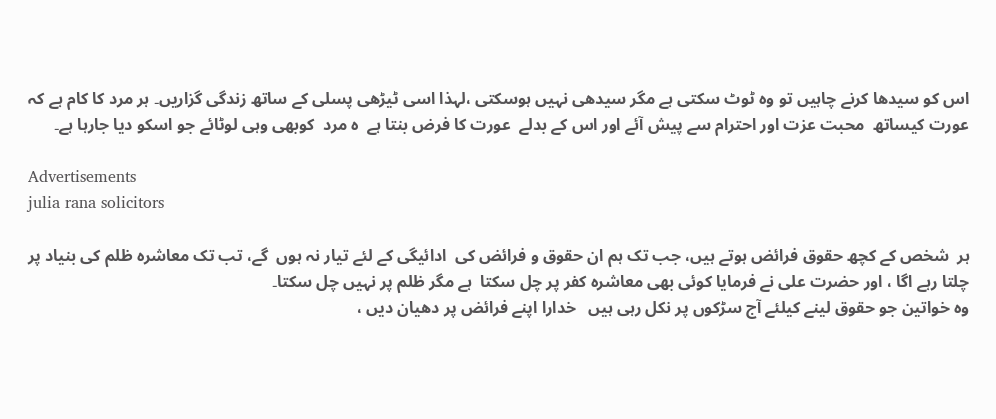اس کو سیدھا کرنے چاہیں تو وہ ٹوٹ سکتی ہے مگر سیدھی نہیں ہوسکتی ،لہذا اسی ٹیڑھی پسلی کے ساتھ زندگی گزاریں۔ ہر مرد کا کام ہے کہ عورت کیساتھ  محبت عزت اور احترام سے پیش آئے اور اس کے بدلے  عورت کا فرض بنتا ہے  ہ مرد  کوبھی وہی لوٹائے جو اسکو دیا جارہا ہے۔

Advertisements
julia rana solicitors

ہر  شخص کے کچھ حقوق فرائض ہوتے ہیں، جب تک ہم ان حقوق و فرائض کی  ادائیگی کے لئے تیار نہ ہوں  گے، تب تک معاشرہ ظلم کی بنیاد پر چلتا رہے اگا ، اور حضرت علی نے فرمایا کوئی بھی معاشرہ کفر پر چل سکتا  ہے مگر ظلم پر نہیں چل سکتا۔
وہ خواتین جو حقوق لینے کیلئے آج سڑکوں پر نکل رہی ہیں   خدارا اپنے فرائض پر دھیان دیں ،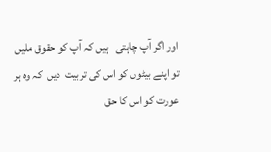اور اگر آپ چاہتی   ہیں کہ آپ کو حقوق ملیں   تو اپنے بیٹوں کو اس کی تربیت  دیں  کہ وہ ہر عورت کو اس کا حق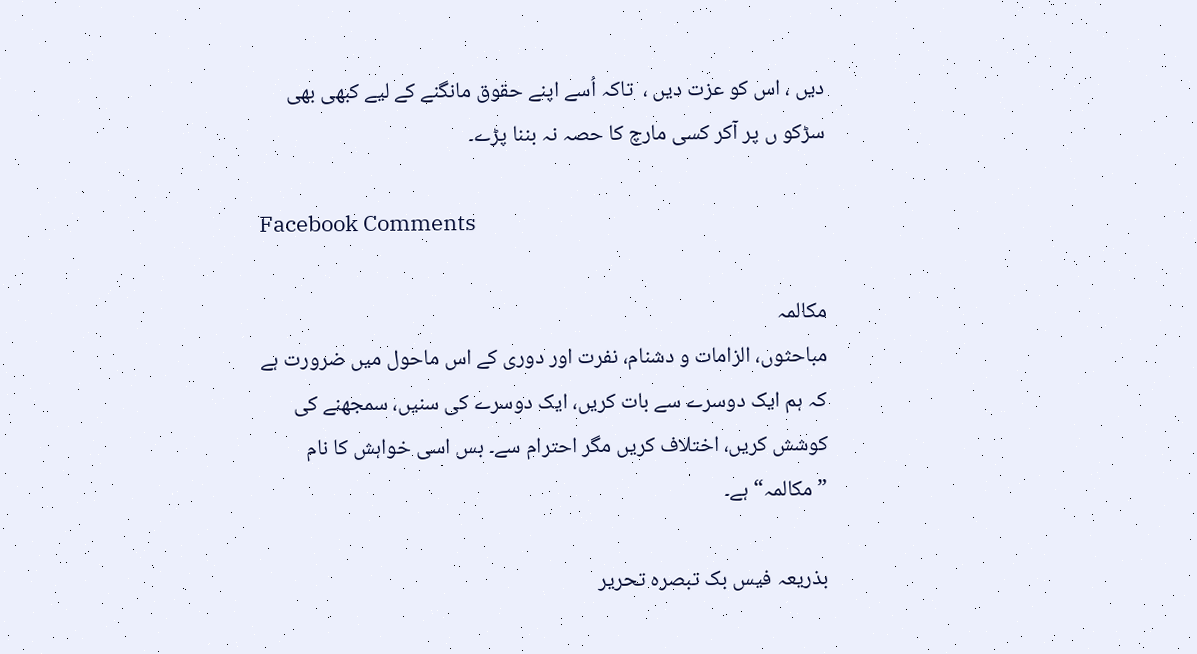دیں ، اس کو عزت دیں ،  تاکہ اُسے اپنے حقوق مانگنے کے لیے کبھی بھی سڑکو ں پر آکر کسی مارچ کا حصہ نہ بننا پڑے۔

Facebook Comments

مکالمہ
مباحثوں، الزامات و دشنام، نفرت اور دوری کے اس ماحول میں ضرورت ہے کہ ہم ایک دوسرے سے بات کریں، ایک دوسرے کی سنیں، سمجھنے کی کوشش کریں، اختلاف کریں مگر احترام سے۔ بس اسی خواہش کا نام ”مکالمہ“ ہے۔

بذریعہ فیس بک تبصرہ تحریر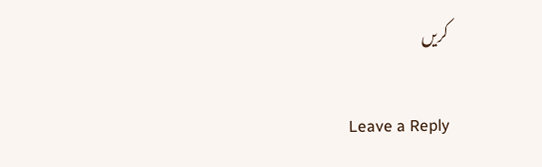کریں

Leave a Reply